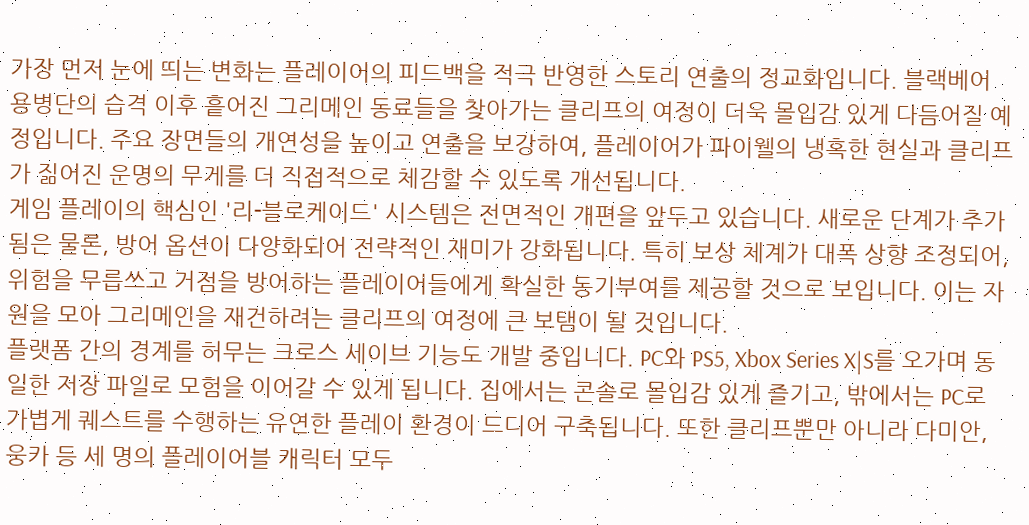가장 먼저 눈에 띄는 변화는 플레이어의 피드백을 적극 반영한 스토리 연출의 정교화입니다. 블랙베어 용병단의 습격 이후 흩어진 그리메인 동료들을 찾아가는 클리프의 여정이 더욱 몰입감 있게 다듬어질 예정입니다. 주요 장면들의 개연성을 높이고 연출을 보강하여, 플레이어가 파이웰의 냉혹한 현실과 클리프가 짊어진 운명의 무게를 더 직접적으로 체감할 수 있도록 개선됩니다.
게임 플레이의 핵심인 '리-블로케이드' 시스템은 전면적인 개편을 앞두고 있습니다. 새로운 단계가 추가됨은 물론, 방어 옵션이 다양화되어 전략적인 재미가 강화됩니다. 특히 보상 체계가 대폭 상향 조정되어, 위험을 무릅쓰고 거점을 방어하는 플레이어들에게 확실한 동기부여를 제공할 것으로 보입니다. 이는 자원을 모아 그리메인을 재건하려는 클리프의 여정에 큰 보탬이 될 것입니다.
플랫폼 간의 경계를 허무는 크로스 세이브 기능도 개발 중입니다. PC와 PS5, Xbox Series X|S를 오가며 동일한 저장 파일로 모험을 이어갈 수 있게 됩니다. 집에서는 콘솔로 몰입감 있게 즐기고, 밖에서는 PC로 가볍게 퀘스트를 수행하는 유연한 플레이 환경이 드디어 구축됩니다. 또한 클리프뿐만 아니라 다미안, 웅카 등 세 명의 플레이어블 캐릭터 모두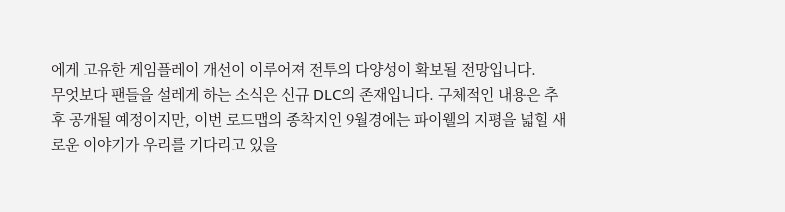에게 고유한 게임플레이 개선이 이루어져 전투의 다양성이 확보될 전망입니다.
무엇보다 팬들을 설레게 하는 소식은 신규 DLC의 존재입니다. 구체적인 내용은 추후 공개될 예정이지만, 이번 로드맵의 종착지인 9월경에는 파이웰의 지평을 넓힐 새로운 이야기가 우리를 기다리고 있을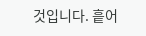것입니다. 흩어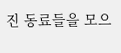진 동료들을 모으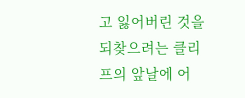고 잃어버린 것을 되찾으려는 클리프의 앞날에 어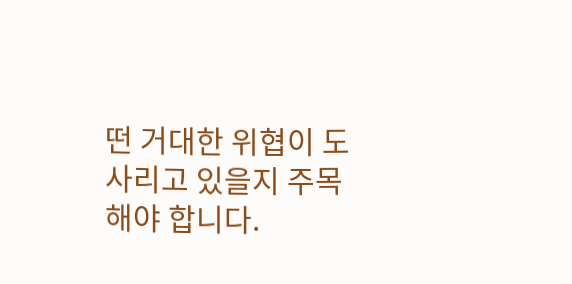떤 거대한 위협이 도사리고 있을지 주목해야 합니다.